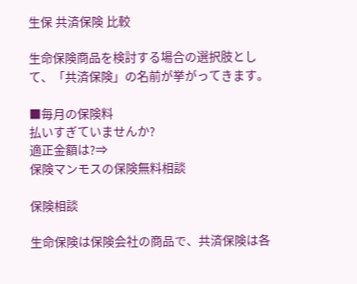生保 共済保険 比較

生命保険商品を検討する場合の選択肢として、「共済保険」の名前が挙がってきます。

■毎月の保険料
払いすぎていませんか?
適正金額は?⇒
保険マンモスの保険無料相談

保険相談

生命保険は保険会社の商品で、共済保険は各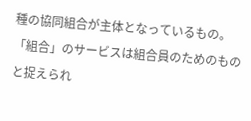種の協同組合が主体となっているもの。
「組合」のサービスは組合員のためのものと捉えられ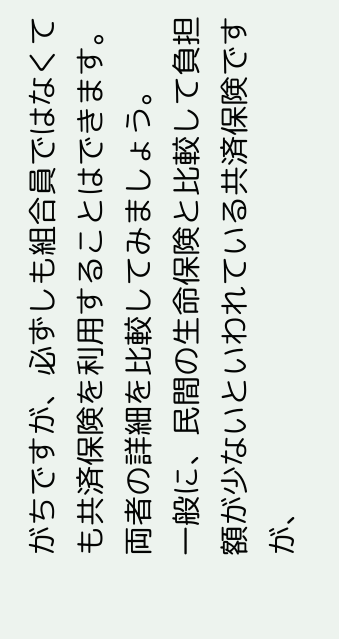がちですが、必ずしも組合員ではなくても共済保険を利用することはできます。両者の詳細を比較してみましょう。
一般に、民間の生命保険と比較して負担額が少ないといわれている共済保険ですが、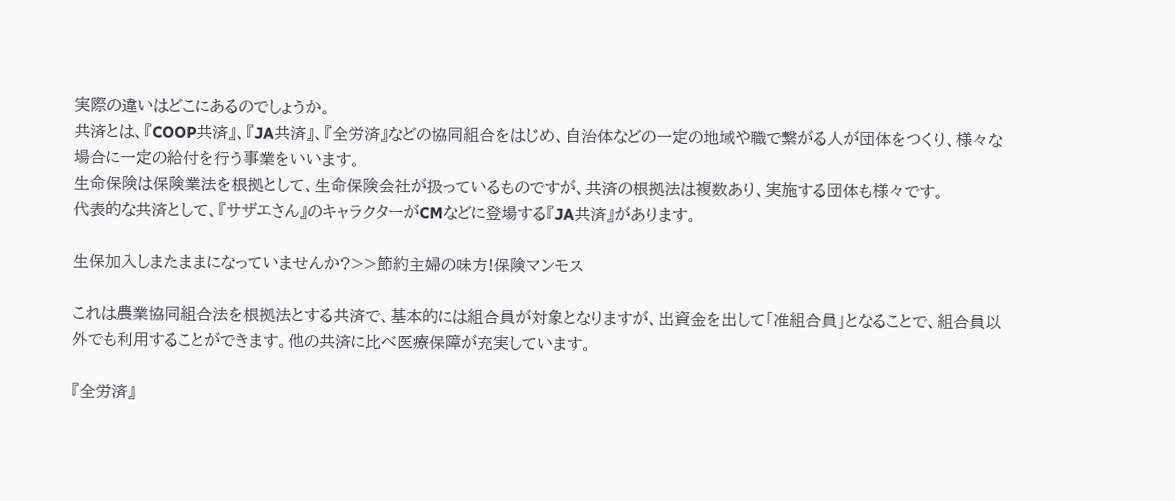実際の違いはどこにあるのでしょうか。
共済とは、『COOP共済』、『JA共済』、『全労済』などの協同組合をはじめ、自治体などの一定の地域や職で繋がる人が団体をつくり、様々な場合に一定の給付を行う事業をいいます。
生命保険は保険業法を根拠として、生命保険会社が扱っているものですが、共済の根拠法は複数あり、実施する団体も様々です。
代表的な共済として、『サザエさん』のキャラクターがCMなどに登場する『JA共済』があります。

生保加入しまたままになっていませんか?>>節約主婦の味方!保険マンモス

これは農業協同組合法を根拠法とする共済で、基本的には組合員が対象となりますが、出資金を出して「准組合員」となることで、組合員以外でも利用することができます。他の共済に比べ医療保障が充実しています。

『全労済』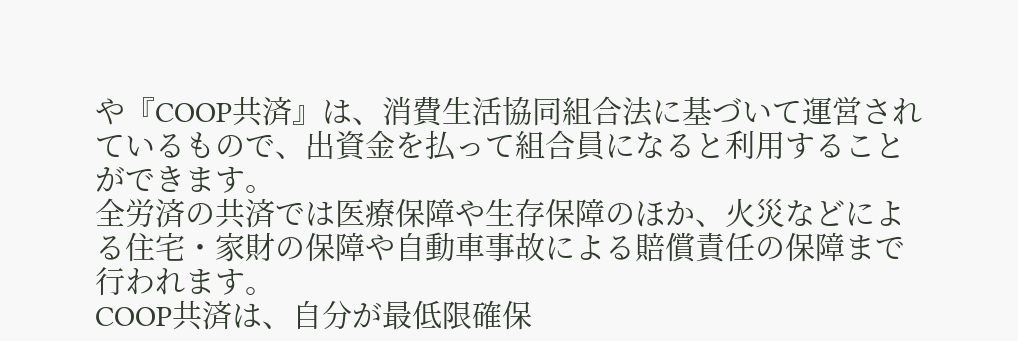や『COOP共済』は、消費生活協同組合法に基づいて運営されているもので、出資金を払って組合員になると利用することができます。
全労済の共済では医療保障や生存保障のほか、火災などによる住宅・家財の保障や自動車事故による賠償責任の保障まで行われます。
COOP共済は、自分が最低限確保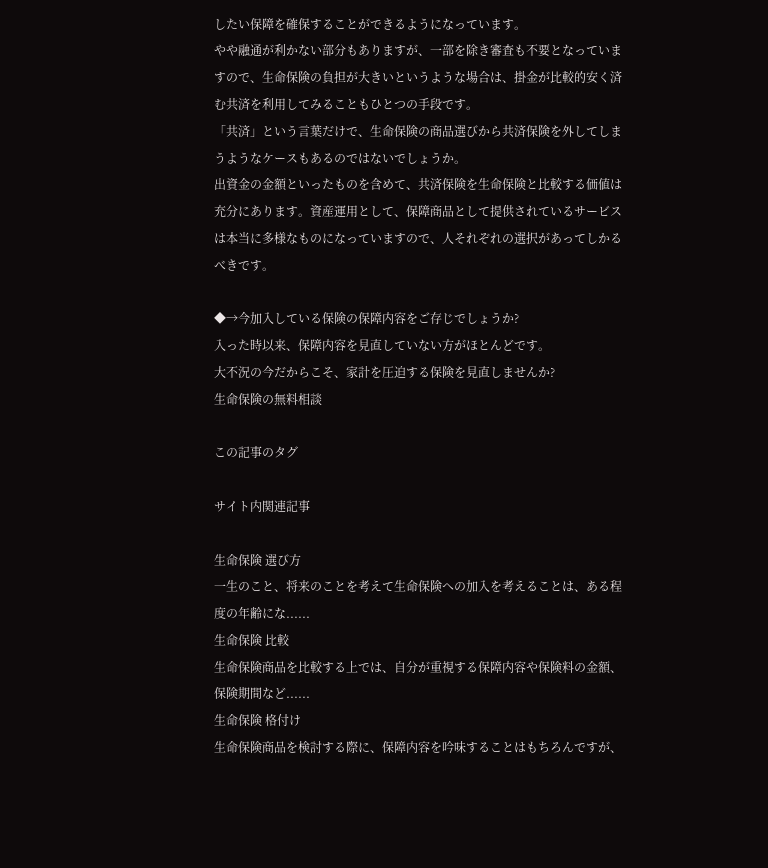したい保障を確保することができるようになっています。
やや融通が利かない部分もありますが、一部を除き審査も不要となっていますので、生命保険の負担が大きいというような場合は、掛金が比較的安く済む共済を利用してみることもひとつの手段です。
「共済」という言葉だけで、生命保険の商品選びから共済保険を外してしまうようなケースもあるのではないでしょうか。
出資金の金額といったものを含めて、共済保険を生命保険と比較する価値は充分にあります。資産運用として、保障商品として提供されているサービスは本当に多様なものになっていますので、人それぞれの選択があってしかるべきです。

◆→今加入している保険の保障内容をご存じでしょうか?
入った時以来、保障内容を見直していない方がほとんどです。
大不況の今だからこそ、家計を圧迫する保険を見直しませんか?
生命保険の無料相談

この記事のタグ

サイト内関連記事

生命保険 選び方
一生のこと、将来のことを考えて生命保険への加入を考えることは、ある程度の年齢にな......
生命保険 比較
生命保険商品を比較する上では、自分が重視する保障内容や保険料の金額、保険期間など......
生命保険 格付け
生命保険商品を検討する際に、保障内容を吟味することはもちろんですが、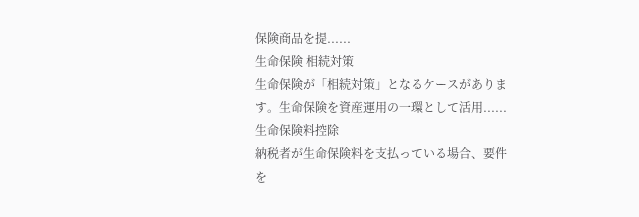保険商品を提......
生命保険 相続対策
生命保険が「相続対策」となるケースがあります。生命保険を資産運用の一環として活用......
生命保険料控除
納税者が生命保険料を支払っている場合、要件を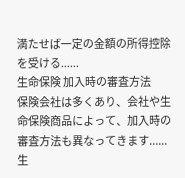満たせば一定の金額の所得控除を受ける......
生命保険 加入時の審査方法
保険会社は多くあり、会社や生命保険商品によって、加入時の審査方法も異なってきます......
生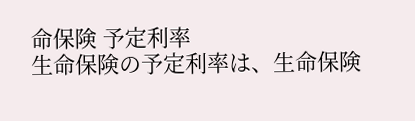命保険 予定利率
生命保険の予定利率は、生命保険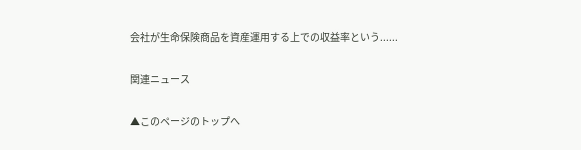会社が生命保険商品を資産運用する上での収益率という......

関連ニュース

▲このページのトップへ